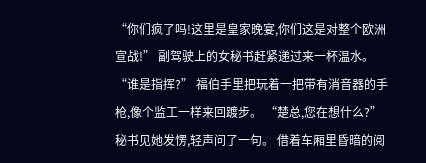“你们疯了吗!这里是皇家晚宴,你们这是对整个欧洲宣战!” 副驾驶上的女秘书赶紧递过来一杯温水。 “谁是指挥?” 福伯手里把玩着一把带有消音器的手枪,像个监工一样来回踱步。 “楚总,您在想什么?”秘书见她发愣,轻声问了一句。 借着车厢里昏暗的阅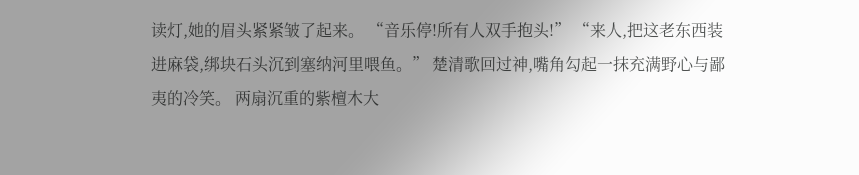读灯,她的眉头紧紧皱了起来。 “音乐停!所有人双手抱头!” “来人,把这老东西装进麻袋,绑块石头沉到塞纳河里喂鱼。” 楚清歌回过神,嘴角勾起一抹充满野心与鄙夷的冷笑。 两扇沉重的紫檀木大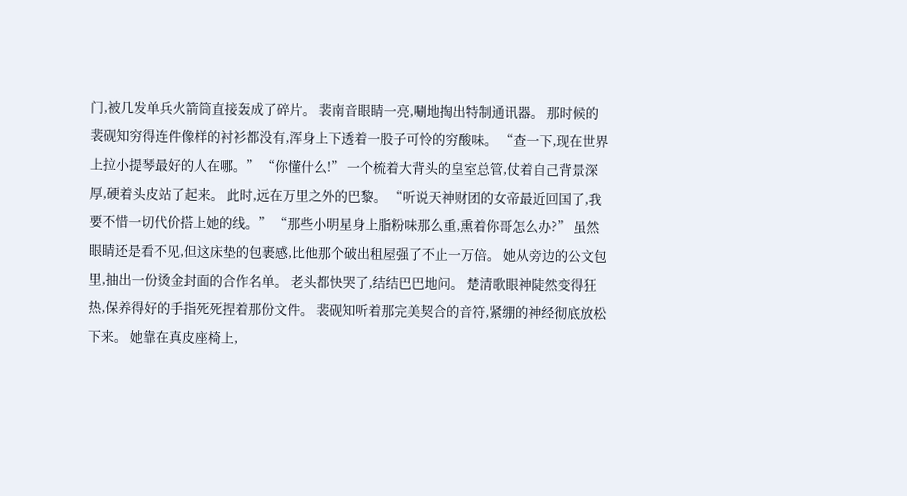门,被几发单兵火箭筒直接轰成了碎片。 裴南音眼睛一亮,唰地掏出特制通讯器。 那时候的裴砚知穷得连件像样的衬衫都没有,浑身上下透着一股子可怜的穷酸味。 “查一下,现在世界上拉小提琴最好的人在哪。” “你懂什么!” 一个梳着大背头的皇室总管,仗着自己背景深厚,硬着头皮站了起来。 此时,远在万里之外的巴黎。 “听说天神财团的女帝最近回国了,我要不惜一切代价搭上她的线。” “那些小明星身上脂粉味那么重,熏着你哥怎么办?” 虽然眼睛还是看不见,但这床垫的包裹感,比他那个破出租屋强了不止一万倍。 她从旁边的公文包里,抽出一份烫金封面的合作名单。 老头都快哭了,结结巴巴地问。 楚清歌眼神陡然变得狂热,保养得好的手指死死捏着那份文件。 裴砚知听着那完美契合的音符,紧绷的神经彻底放松下来。 她靠在真皮座椅上,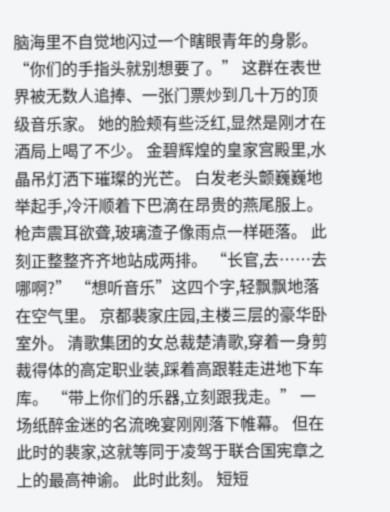脑海里不自觉地闪过一个瞎眼青年的身影。 “你们的手指头就别想要了。” 这群在表世界被无数人追捧、一张门票炒到几十万的顶级音乐家。 她的脸颊有些泛红,显然是刚才在酒局上喝了不少。 金碧辉煌的皇家宫殿里,水晶吊灯洒下璀璨的光芒。 白发老头颤巍巍地举起手,冷汗顺着下巴滴在昂贵的燕尾服上。 枪声震耳欲聋,玻璃渣子像雨点一样砸落。 此刻正整整齐齐地站成两排。 “长官,去……去哪啊?” “想听音乐”这四个字,轻飘飘地落在空气里。 京都裴家庄园,主楼三层的豪华卧室外。 清歌集团的女总裁楚清歌,穿着一身剪裁得体的高定职业装,踩着高跟鞋走进地下车库。 “带上你们的乐器,立刻跟我走。” 一场纸醉金迷的名流晚宴刚刚落下帷幕。 但在此时的裴家,这就等同于凌驾于联合国宪章之上的最高神谕。 此时此刻。 短短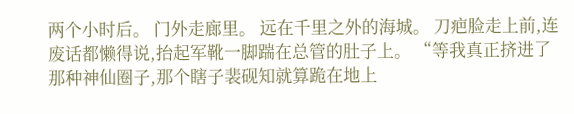两个小时后。 门外走廊里。 远在千里之外的海城。 刀疤脸走上前,连废话都懒得说,抬起军靴一脚踹在总管的肚子上。 “等我真正挤进了那种神仙圈子,那个瞎子裴砚知就算跪在地上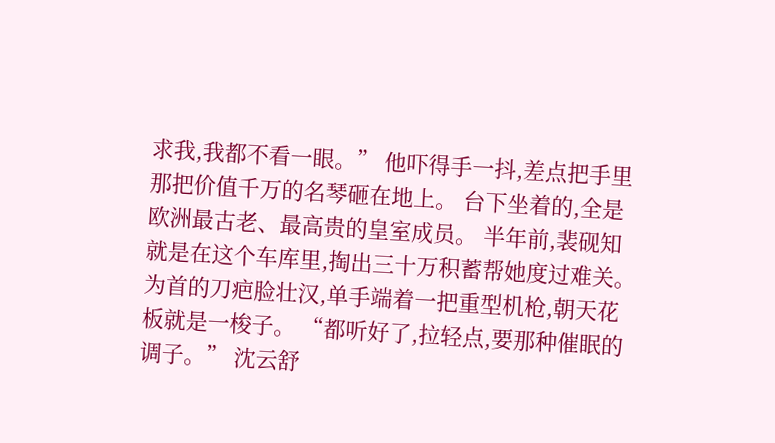求我,我都不看一眼。” 他吓得手一抖,差点把手里那把价值千万的名琴砸在地上。 台下坐着的,全是欧洲最古老、最高贵的皇室成员。 半年前,裴砚知就是在这个车库里,掏出三十万积蓄帮她度过难关。 为首的刀疤脸壮汉,单手端着一把重型机枪,朝天花板就是一梭子。 “都听好了,拉轻点,要那种催眠的调子。” 沈云舒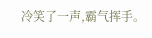冷笑了一声,霸气挥手。